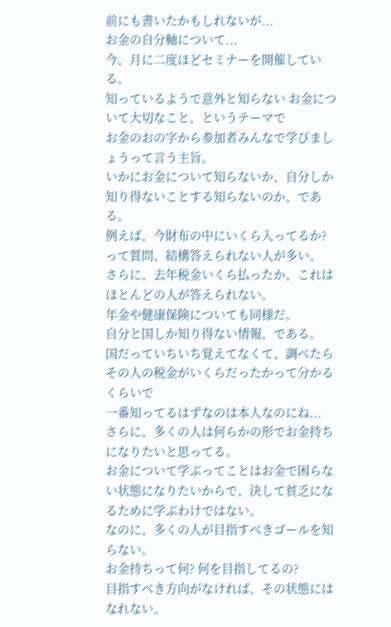前にも書いたかもしれないが...
お金の自分軸について...
今、月に二度ほどセミナーを開催している。
知っているようで意外と知らない お金について大切なこと、というテーマで
お金のおの字から参加者みんなで学びましょうって言う主旨。
いかにお金について知らないか、自分しか知り得ないことする知らないのか、である。
例えば、今財布の中にいくら入ってるか? って質問、結構答えられない人が多い。
さらに、去年税金いくら払ったか、これはほとんどの人が答えられない。
年金や健康保険についても同様だ。
自分と国しか知り得ない情報、である。
国だっていちいち覚えてなくて、調べたらその人の税金がいくらだったかって分かるくらいで
一番知ってるはずなのは本人なのにね...
さらに、多くの人は何らかの形でお金持ちになりたいと思ってる。
お金について学ぶってことはお金で困らない状態になりたいからで、決して貧乏になるために学ぶわけではない。
なのに、多くの人が目指すべきゴールを知らない。
お金持ちって何? 何を目指してるの?
目指すべき方向がなければ、その状態にはなれない。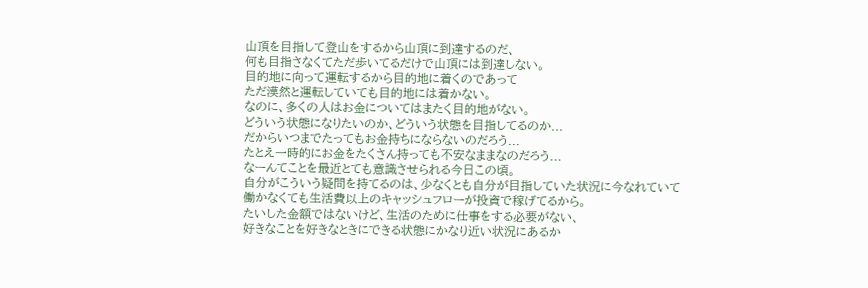山頂を目指して登山をするから山頂に到達するのだ、
何も目指さなくてただ歩いてるだけで山頂には到達しない。
目的地に向って運転するから目的地に着くのであって
ただ漠然と運転していても目的地には着かない。
なのに、多くの人はお金についてはまたく目的地がない。
どういう状態になりたいのか、どういう状態を目指してるのか...
だからいつまでたってもお金持ちにならないのだろう...
たとえ一時的にお金をたくさん持っても不安なままなのだろう...
なーんてことを最近とても意識させられる今日この頃。
自分がこういう疑問を持てるのは、少なくとも自分が目指していた状況に今なれていて
働かなくても生活費以上のキャッシュフローが投資で稼げてるから。
たいした金額ではないけど、生活のために仕事をする必要がない、
好きなことを好きなときにできる状態にかなり近い状況にあるか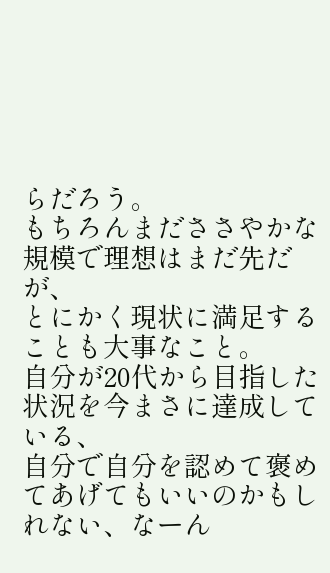らだろう。
もちろんまだささやかな規模で理想はまだ先だが、
とにかく現状に満足することも大事なこと。
自分が20代から目指した状況を今まさに達成している、
自分で自分を認めて褒めてあげてもいいのかもしれない、なーん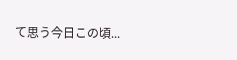て思う今日この頃...